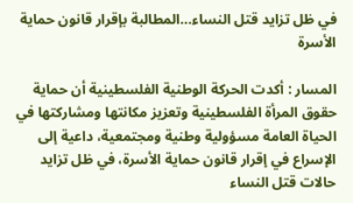في ظل تزايد قتل النساء…المطالبة بإقرار قانون حماية الأسرة

المسار : أكدت الحركة الوطنية الفلسطينية أن حماية حقوق المرأة الفلسطينية وتعزيز مكانتها ومشاركتها في الحياة العامة مسؤولية وطنية ومجتمعية، داعية إلى الإسراع في إقرار قانون حماية الأسرة، في ظل تزايد حالات قتل النساء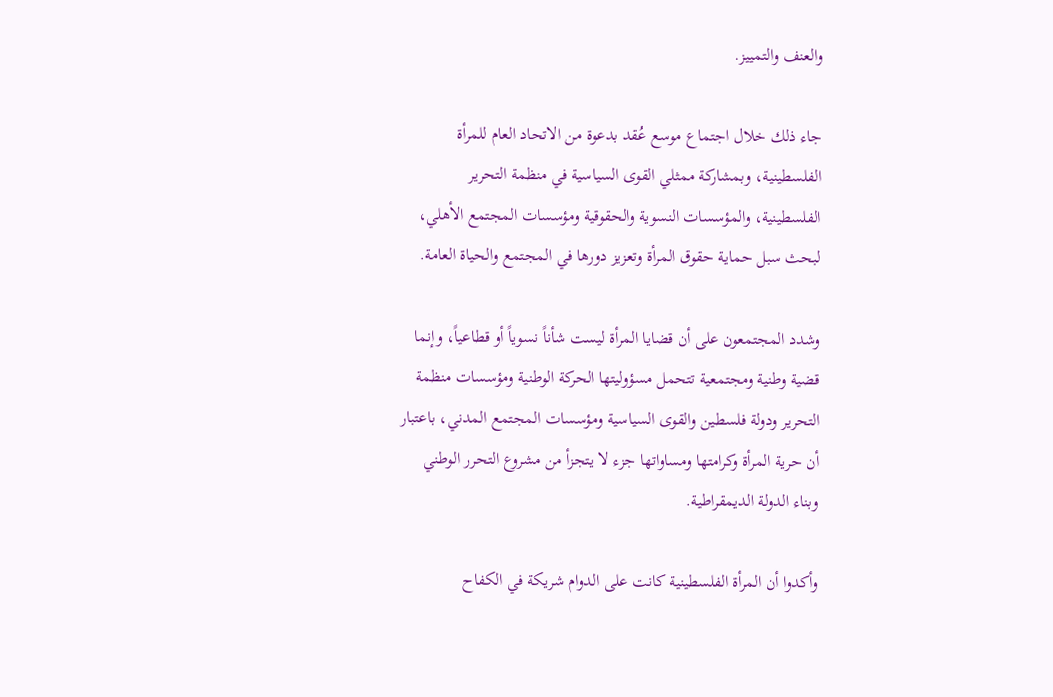والعنف والتمييز.

جاء ذلك خلال اجتماع موسع عُقد بدعوة من الاتحاد العام للمرأة الفلسطينية، وبمشاركة ممثلي القوى السياسية في منظمة التحرير الفلسطينية، والمؤسسات النسوية والحقوقية ومؤسسات المجتمع الأهلي، لبحث سبل حماية حقوق المرأة وتعزيز دورها في المجتمع والحياة العامة.

وشدد المجتمعون على أن قضايا المرأة ليست شأناً نسوياً أو قطاعياً، وإنما قضية وطنية ومجتمعية تتحمل مسؤوليتها الحركة الوطنية ومؤسسات منظمة التحرير ودولة فلسطين والقوى السياسية ومؤسسات المجتمع المدني، باعتبار أن حرية المرأة وكرامتها ومساواتها جزء لا يتجزأ من مشروع التحرر الوطني وبناء الدولة الديمقراطية.

وأكدوا أن المرأة الفلسطينية كانت على الدوام شريكة في الكفاح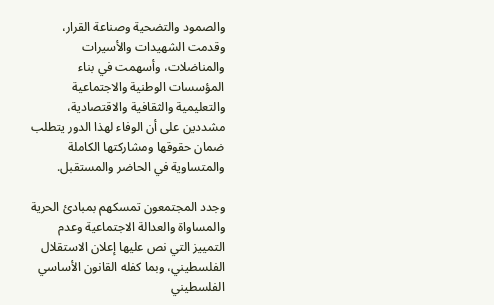والصمود والتضحية وصناعة القرار، وقدمت الشهيدات والأسيرات والمناضلات، وأسهمت في بناء المؤسسات الوطنية والاجتماعية والتعليمية والثقافية والاقتصادية، مشددين على أن الوفاء لهذا الدور يتطلب ضمان حقوقها ومشاركتها الكاملة والمتساوية في الحاضر والمستقبل.

وجدد المجتمعون تمسكهم بمبادئ الحرية والمساواة والعدالة الاجتماعية وعدم التمييز التي نص عليها إعلان الاستقلال الفلسطيني، وبما كفله القانون الأساسي الفلسطيني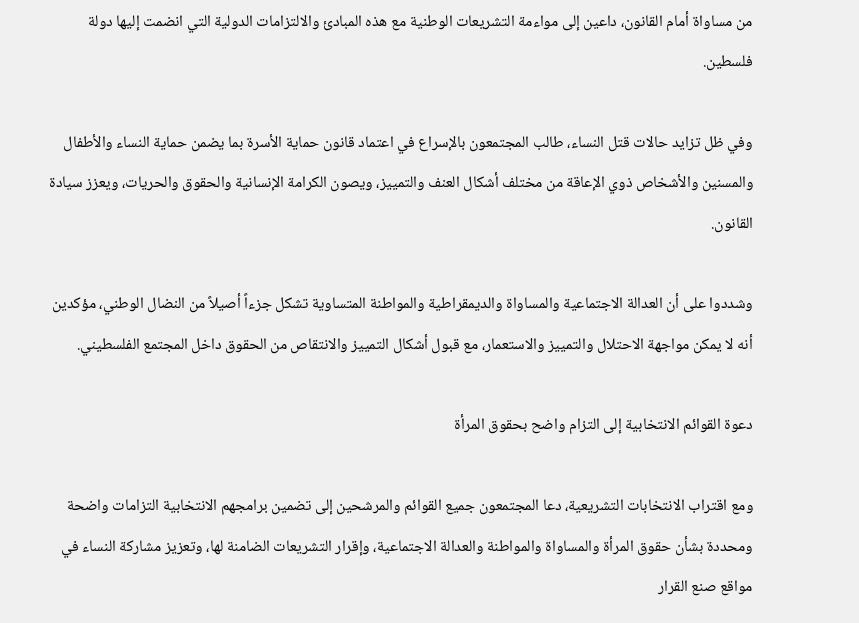من مساواة أمام القانون، داعين إلى مواءمة التشريعات الوطنية مع هذه المبادئ والالتزامات الدولية التي انضمت إليها دولة فلسطين.

وفي ظل تزايد حالات قتل النساء، طالب المجتمعون بالإسراع في اعتماد قانون حماية الأسرة بما يضمن حماية النساء والأطفال والمسنين والأشخاص ذوي الإعاقة من مختلف أشكال العنف والتمييز، ويصون الكرامة الإنسانية والحقوق والحريات، ويعزز سيادة القانون.

وشددوا على أن العدالة الاجتماعية والمساواة والديمقراطية والمواطنة المتساوية تشكل جزءاً أصيلاً من النضال الوطني، مؤكدين أنه لا يمكن مواجهة الاحتلال والتمييز والاستعمار، مع قبول أشكال التمييز والانتقاص من الحقوق داخل المجتمع الفلسطيني.

دعوة القوائم الانتخابية إلى التزام واضح بحقوق المرأة

ومع اقتراب الانتخابات التشريعية، دعا المجتمعون جميع القوائم والمرشحين إلى تضمين برامجهم الانتخابية التزامات واضحة ومحددة بشأن حقوق المرأة والمساواة والمواطنة والعدالة الاجتماعية، وإقرار التشريعات الضامنة لها، وتعزيز مشاركة النساء في مواقع صنع القرار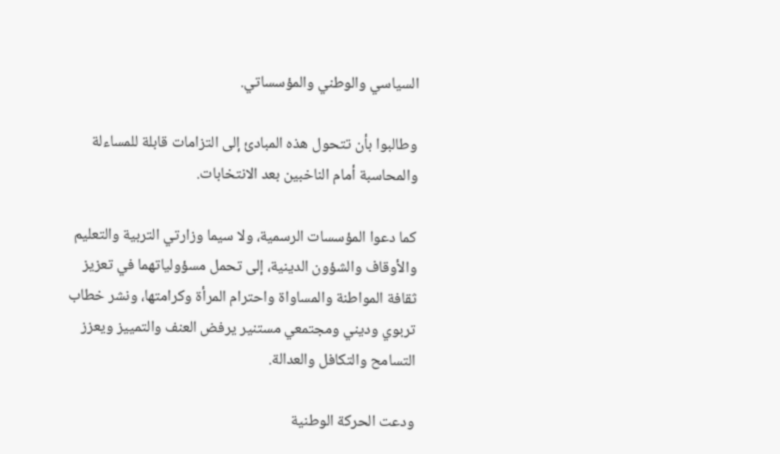السياسي والوطني والمؤسساتي.

وطالبوا بأن تتحول هذه المبادئ إلى التزامات قابلة للمساءلة والمحاسبة أمام الناخبين بعد الانتخابات.

كما دعوا المؤسسات الرسمية، ولا سيما وزارتي التربية والتعليم والأوقاف والشؤون الدينية، إلى تحمل مسؤولياتهما في تعزيز ثقافة المواطنة والمساواة واحترام المرأة وكرامتها، ونشر خطاب تربوي وديني ومجتمعي مستنير يرفض العنف والتمييز ويعزز التسامح والتكافل والعدالة.

ودعت الحركة الوطنية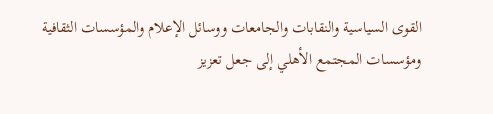القوى السياسية والنقابات والجامعات ووسائل الإعلام والمؤسسات الثقافية ومؤسسات المجتمع الأهلي إلى جعل تعزيز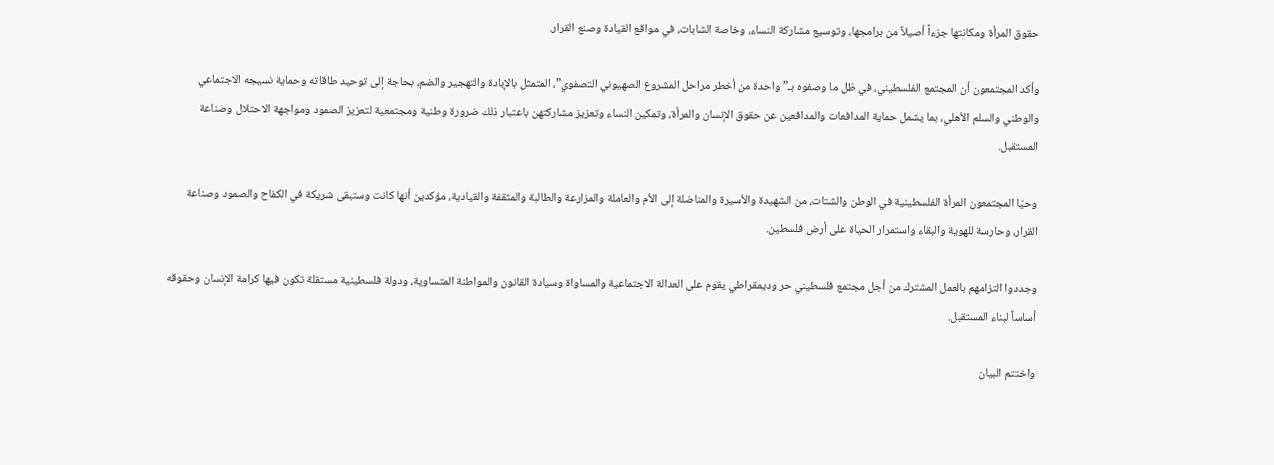حقوق المرأة ومكانتها جزءاً أصيلاً من برامجها، وتوسيع مشاركة النساء، وخاصة الشابات، في مواقع القيادة وصنع القرار.

وأكد المجتمعون أن المجتمع الفلسطيني، في ظل ما وصفوه بـ”واحدة من أخطر مراحل المشروع الصهيوني التصفوي”، المتمثل بالإبادة والتهجير والضم، بحاجة إلى توحيد طاقاته وحماية نسيجه الاجتماعي والوطني والسلم الأهلي، بما يشمل حماية المدافعات والمدافعين عن حقوق الإنسان والمرأة، وتمكين النساء وتعزيز مشاركتهن باعتبار ذلك ضرورة وطنية ومجتمعية لتعزيز الصمود ومواجهة الاحتلال وصناعة المستقبل.

وحيّا المجتمعون المرأة الفلسطينية في الوطن والشتات، من الشهيدة والأسيرة والمناضلة إلى الأم والعاملة والمزارعة والطالبة والمثقفة والقيادية، مؤكدين أنها كانت وستبقى شريكة في الكفاح والصمود وصناعة القرار، وحارسة للهوية والبقاء واستمرار الحياة على أرض فلسطين.

وجددوا التزامهم بالعمل المشترك من أجل مجتمع فلسطيني حر وديمقراطي يقوم على العدالة الاجتماعية والمساواة وسيادة القانون والمواطنة المتساوية، ودولة فلسطينية مستقلة تكون فيها كرامة الإنسان وحقوقه أساساً لبناء المستقبل.

واختتم البيان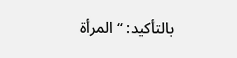بالتأكيد: “المرأة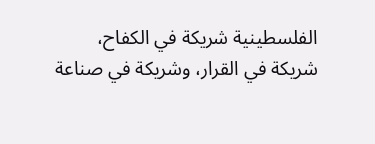الفلسطينية شريكة في الكفاح، شريكة في القرار، وشريكة في صناعة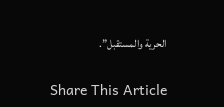الحرية والمستقبل”.

Share This Article